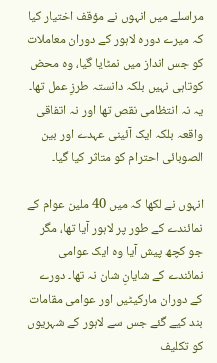مراسلے میں انہوں نے مؤقف اختیار کیا کہ میرے دورہ لاہور کے دوران معاملات کو جس انداز میں نمٹایا گیا، وہ محض کوتاہی نہیں بلکہ دانستہ طرزِ عمل تھا۔ یہ نہ انتظامی نقص تھا اور نہ اتفاقی واقعہ بلکہ ایک آئینی عہدے اور بین الصوبائی احترام کو متاثر کیا گیا۔

انہوں نے لکھا کہ میں 40 ملین عوام کے نمائندے کے طور پر لاہور آیا تھا، مگر جو کچھ پیش آیا وہ ایک عوامی نمائندے کے شایانِ شان نہ تھا۔ دورے کے دوران مارکیٹیں اور عوامی مقامات بند کیے گئے جس سے لاہور کے شہریوں کو تکلیف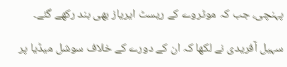پہنچی، جب کہ موٹروے کے ریسٹ ایریاز بھی بند رکھے گئے۔

سہیل آفریدی نے لکھا کہ ان کے دورے کے خلاف سوشل میڈیا پر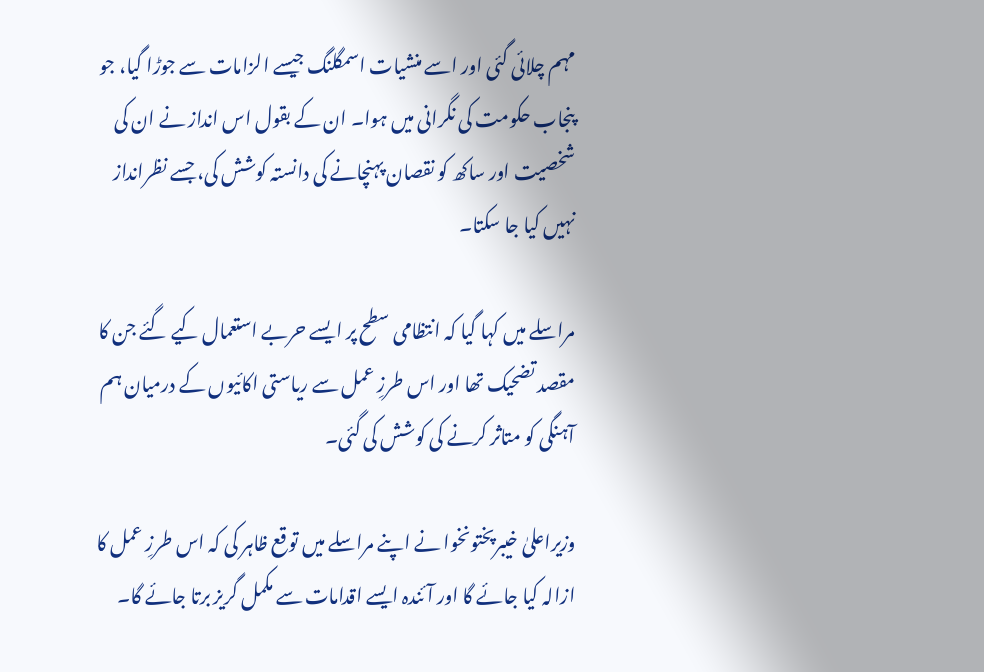مہم چلائی گئی اور اسے منشیات اسمگلنگ جیسے الزامات سے جوڑا گیا، جو پنجاب حکومت کی نگرانی میں ہوا۔ ان کے بقول اس انداز نے ان کی شخصیت اور ساکھ کو نقصان پہنچانے کی دانستہ کوشش کی، جسے نظرانداز نہیں کیا جا سکتا۔

مراسلے میں کہا گیا کہ انتظامی سطح پر ایسے حربے استعمال کیے گئے جن کا مقصد تضحیک تھا اور اس طرزِ عمل سے ریاستی اکائیوں کے درمیان ہم آہنگی کو متاثر کرنے کی کوشش کی گئی۔

وزیراعلیٰ خیبرپختونخوا نے اپنے مراسلے میں توقع ظاہر کی کہ اس طرزِ عمل کا ازالہ کیا جائے گا اور آئندہ ایسے اقدامات سے مکمل گریز برتا جائے گا۔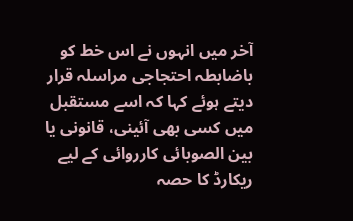آخر میں انہوں نے اس خط کو باضابطہ احتجاجی مراسلہ قرار دیتے ہوئے کہا کہ اسے مستقبل میں کسی بھی آئینی، قانونی یا بین الصوبائی کارروائی کے لیے ریکارڈ کا حصہ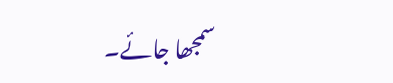سمجھا جائے۔